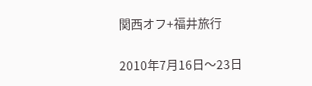関西オフ+福井旅行

2010年7月16日〜23日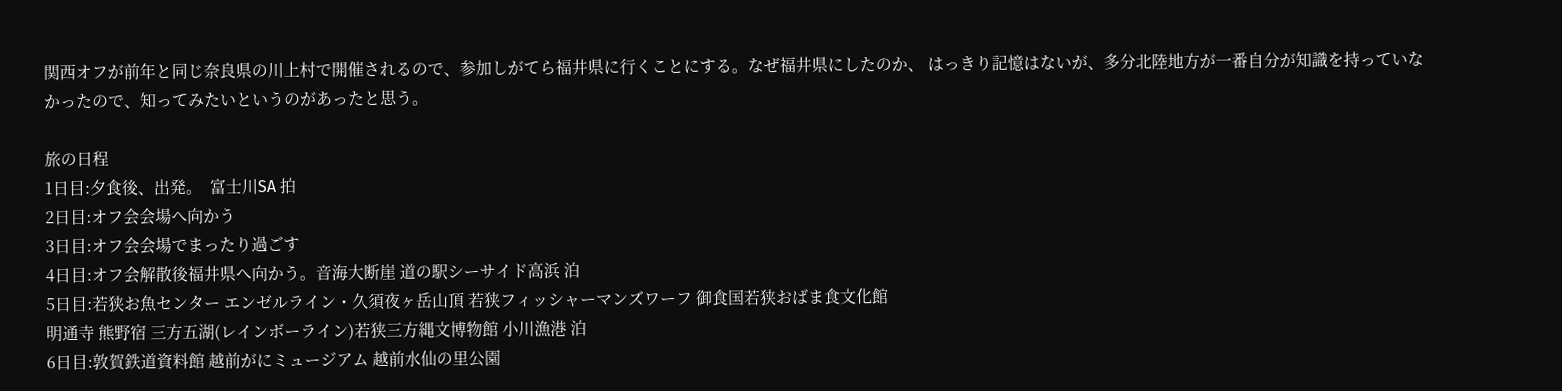関西オフが前年と同じ奈良県の川上村で開催されるので、参加しがてら福井県に行くことにする。なぜ福井県にしたのか、 はっきり記憶はないが、多分北陸地方が一番自分が知識を持っていなかったので、知ってみたいというのがあったと思う。

旅の日程
1日目:夕食後、出発。  富士川SA 拍
2日目:オフ会会場へ向かう
3日目:オフ会会場でまったり過ごす
4日目:オフ会解散後福井県へ向かう。音海大断崖 道の駅シーサイド高浜 泊
5日目:若狭お魚センター エンゼルライン・久須夜ヶ岳山頂 若狭フィッシャーマンズワーフ 御食国若狭おばま食文化館
明通寺 熊野宿 三方五湖(レインボーライン)若狭三方縄文博物館 小川漁港 泊
6日目:敦賀鉄道資料館 越前がにミュージアム 越前水仙の里公園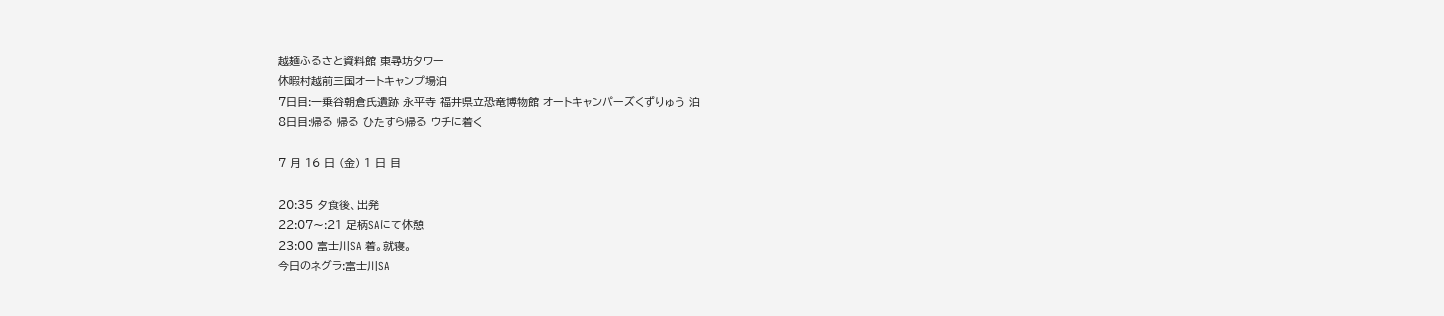越麺ふるさと資料館 東尋坊タワー
休暇村越前三国オートキャンプ場泊
7日目:一乗谷朝倉氏遺跡 永平寺 福井県立恐竜博物館 オートキャンパーズくずりゅう 泊
8日目:帰る 帰る ひたすら帰る ウチに着く

7 月 16 日 (金) 1 日 目

20:35 夕食後、出発
22:07〜:21 足柄SAにて休憩
23:00 富士川SA 着。就寝。
今日のネグラ:富士川SA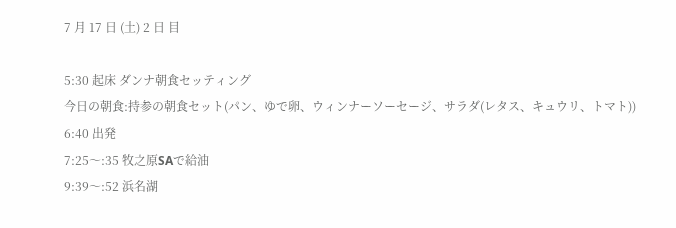7 月 17 日 (土) 2 日 目

5:30 起床 ダンナ朝食セッティング
今日の朝食:持参の朝食セット(パン、ゆで卵、ウィンナーソーセージ、サラダ(レタス、キュウリ、トマト))
6:40 出発
7:25〜:35 牧之原SAで給油
9:39〜:52 浜名湖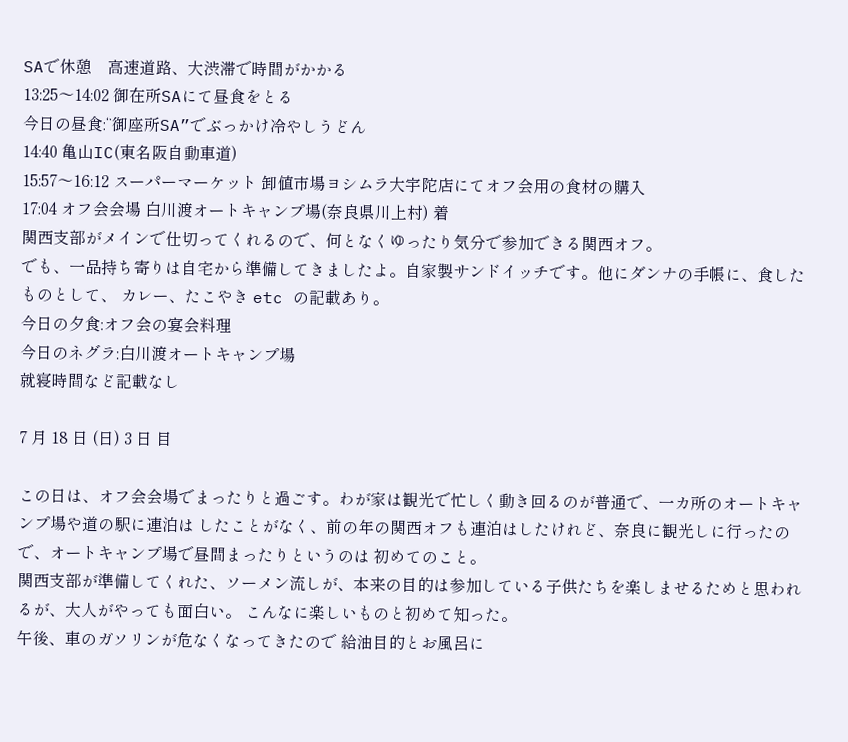SAで休憩    高速道路、大渋滞で時間がかかる
13:25〜14:02 御在所SAにて昼食をとる
今日の昼食:“御座所SA”でぶっかけ冷やしうどん
14:40 亀山IC(東名阪自動車道)
15:57〜16:12 スーパーマーケット 卸値市場ヨシムラ大宇陀店にてオフ会用の食材の購入
17:04 オフ会会場 白川渡オートキャンプ場(奈良県川上村) 着
関西支部がメインで仕切ってくれるので、何となくゆったり気分で参加できる関西オフ。
でも、一品持ち寄りは自宅から準備してきましたよ。自家製サンドイッチです。他にダンナの手帳に、食したものとして、 カレー、たこやき etc の記載あり。
今日の夕食:オフ会の宴会料理
今日のネグラ:白川渡オートキャンプ場
就寝時間など記載なし

7 月 18 日 (日) 3 日 目

この日は、オフ会会場でまったりと過ごす。わが家は観光で忙しく動き回るのが普通で、一カ所のオートキャンプ場や道の駅に連泊は したことがなく、前の年の関西オフも連泊はしたけれど、奈良に観光しに行ったので、オートキャンプ場で昼間まったりというのは 初めてのこと。
関西支部が準備してくれた、ソーメン流しが、本来の目的は参加している子供たちを楽しませるためと思われるが、大人がやっても面白い。 こんなに楽しいものと初めて知った。
午後、車のガソリンが危なくなってきたので 給油目的とお風呂に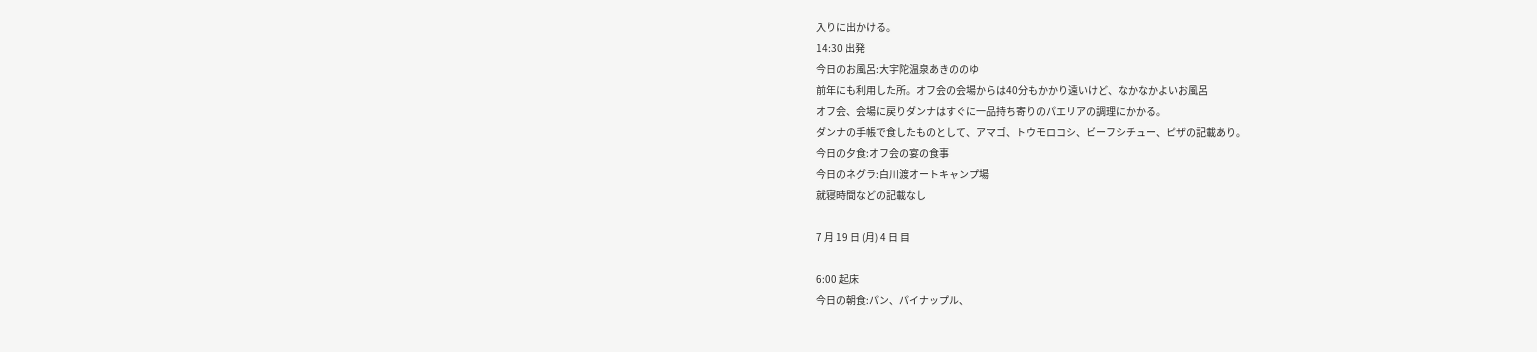入りに出かける。
14:30 出発
今日のお風呂:大宇陀温泉あきののゆ
前年にも利用した所。オフ会の会場からは40分もかかり遠いけど、なかなかよいお風呂
オフ会、会場に戻りダンナはすぐに一品持ち寄りのパエリアの調理にかかる。
ダンナの手帳で食したものとして、アマゴ、トウモロコシ、ビーフシチュー、ピザの記載あり。
今日の夕食:オフ会の宴の食事
今日のネグラ:白川渡オートキャンプ場
就寝時間などの記載なし

7 月 19 日 (月) 4 日 目

6:00 起床
今日の朝食:パン、パイナップル、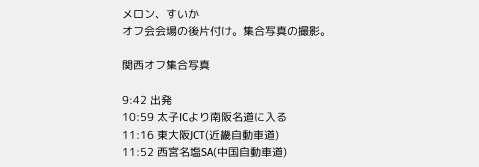メロン、すいか
オフ会会場の後片付け。集合写真の撮影。

関西オフ集合写真

9:42 出発
10:59 太子ICより南阪名道に入る
11:16 東大阪JCT(近畿自動車道)
11:52 西宮名塩SA(中国自動車道)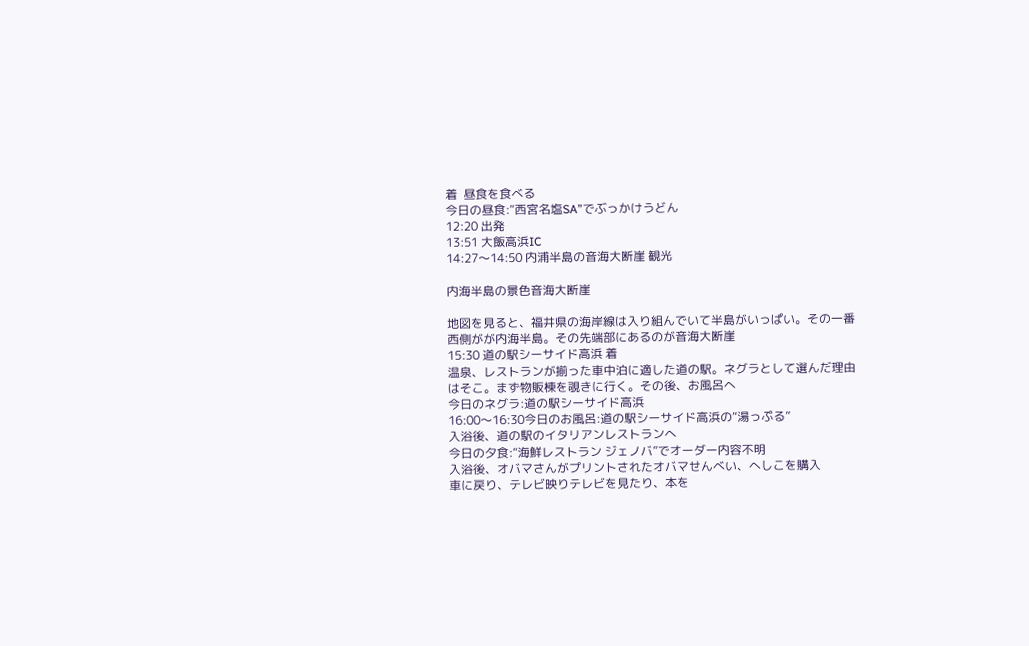着  昼食を食べる
今日の昼食:“西宮名塩SA”でぶっかけうどん
12:20 出発
13:51 大飯高浜IC
14:27〜14:50 内浦半島の音海大断崖 観光

内海半島の景色音海大断崖

地図を見ると、福井県の海岸線は入り組んでいて半島がいっぱい。その一番西側がが内海半島。その先端部にあるのが音海大断崖
15:30 道の駅シーサイド高浜 着
温泉、レストランが揃った車中泊に適した道の駅。ネグラとして選んだ理由はそこ。まず物販棟を覗きに行く。その後、お風呂へ
今日のネグラ:道の駅シーサイド高浜
16:00〜16:30今日のお風呂:道の駅シーサイド高浜の“湯っぷる”
入浴後、道の駅のイタリアンレストランへ
今日の夕食:“海鮮レストラン ジェノバ”でオーダー内容不明
入浴後、オバマさんがプリントされたオバマせんべい、へしこを購入
車に戻り、テレビ映りテレビを見たり、本を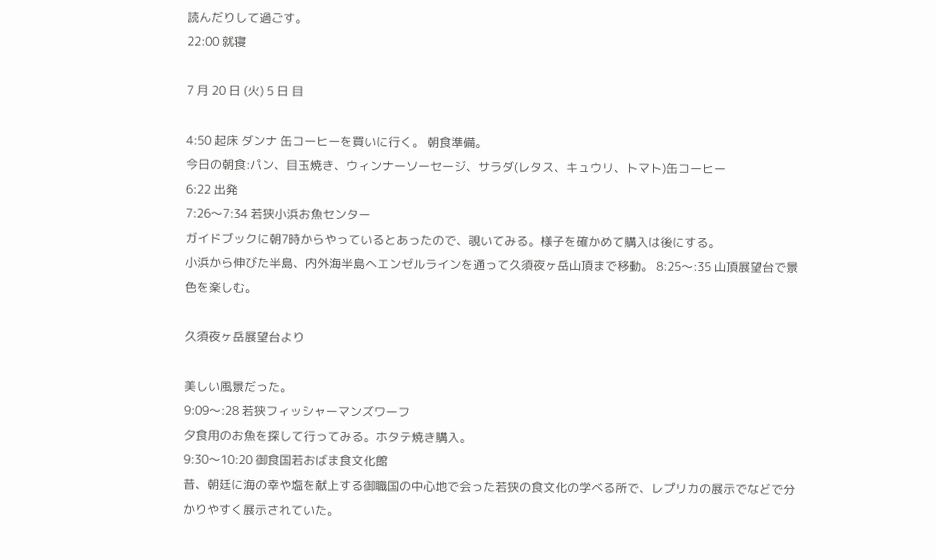読んだりして過ごす。
22:00 就寝

7 月 20 日 (火) 5 日 目

4:50 起床 ダンナ 缶コーヒーを買いに行く。 朝食準備。
今日の朝食:パン、目玉焼き、ウィンナーソーセージ、サラダ(レタス、キュウリ、トマト)缶コーヒー
6:22 出発
7:26〜7:34 若狭小浜お魚センター
ガイドブックに朝7時からやっているとあったので、覗いてみる。様子を確かめて購入は後にする。
小浜から伸びた半島、内外海半島へエンゼルラインを通って久須夜ヶ岳山頂まで移動。 8:25〜:35 山頂展望台で景色を楽しむ。

久須夜ヶ岳展望台より

美しい風景だった。
9:09〜:28 若狭フィッシャーマンズワーフ
夕食用のお魚を探して行ってみる。ホタテ焼き購入。
9:30〜10:20 御食国若おばま食文化館
昔、朝廷に海の幸や塩を献上する御職国の中心地で会った若狭の食文化の学べる所で、レプリカの展示でなどで分かりやすく展示されていた。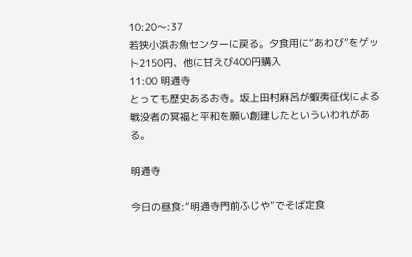10:20〜:37
若狭小浜お魚センターに戻る。夕食用に“あわび”をゲット2150円、他に甘えび400円購入
11:00 明通寺
とっても歴史あるお寺。坂上田村麻呂が蝦夷征伐による戦没者の冥福と平和を願い創建したといういわれがある。

明通寺

今日の昼食:“明通寺門前ふじや”でそば定食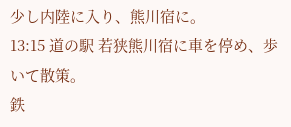少し内陸に入り、熊川宿に。
13:15 道の駅 若狭熊川宿に車を停め、歩いて散策。
鉄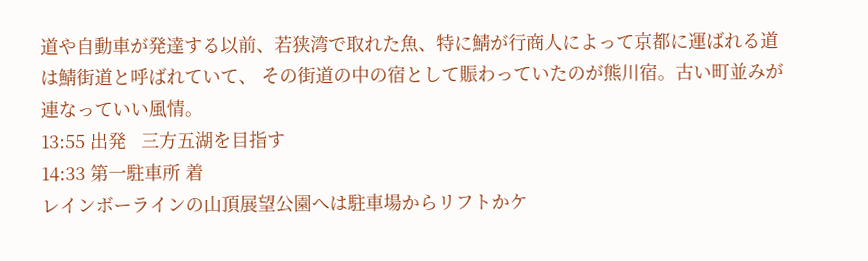道や自動車が発達する以前、若狭湾で取れた魚、特に鯖が行商人によって京都に運ばれる道は鯖街道と呼ばれていて、 その街道の中の宿として賑わっていたのが熊川宿。古い町並みが連なっていい風情。
13:55 出発   三方五湖を目指す
14:33 第一駐車所 着
レインボーラインの山頂展望公園へは駐車場からリフトかケ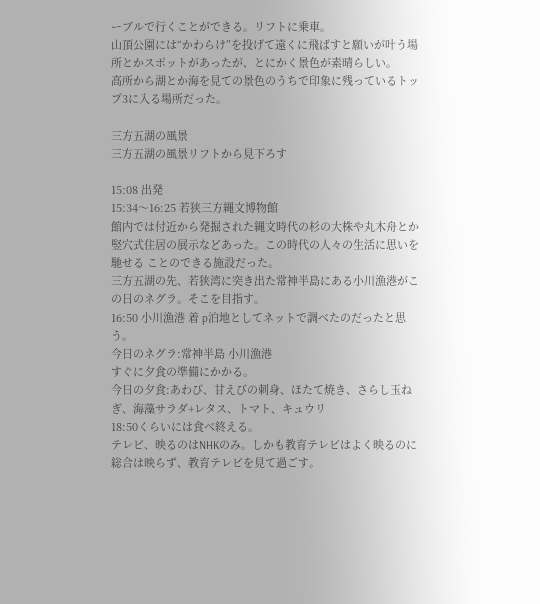ーブルで行くことができる。リフトに乗車。
山頂公園には“かわらけ”を投げて遠くに飛ばすと願いが叶う場所とかスポットがあったが、とにかく景色が素晴らしい。
高所から湖とか海を見ての景色のうちで印象に残っているトップ3に入る場所だった。

三方五湖の風景
三方五湖の風景リフトから見下ろす

15:08 出発
15:34〜16:25 若狭三方縄文博物館
館内では付近から発掘された縄文時代の杉の大株や丸木舟とか竪穴式住居の展示などあった。この時代の人々の生活に思いを馳せる ことのできる施設だった。
三方五湖の先、若狭湾に突き出た常神半島にある小川漁港がこの日のネグラ。そこを目指す。
16:50 小川漁港 着 p泊地としてネットで調べたのだったと思う。
今日のネグラ:常神半島 小川漁港
すぐに夕食の準備にかかる。
今日の夕食:あわび、甘えびの刺身、ほたて焼き、さらし玉ねぎ、海藻サラダ+レタス、トマト、キュウリ
18:50くらいには食べ終える。
テレビ、映るのはNHKのみ。しかも教育テレビはよく映るのに総合は映らず、教育テレビを見て過ごす。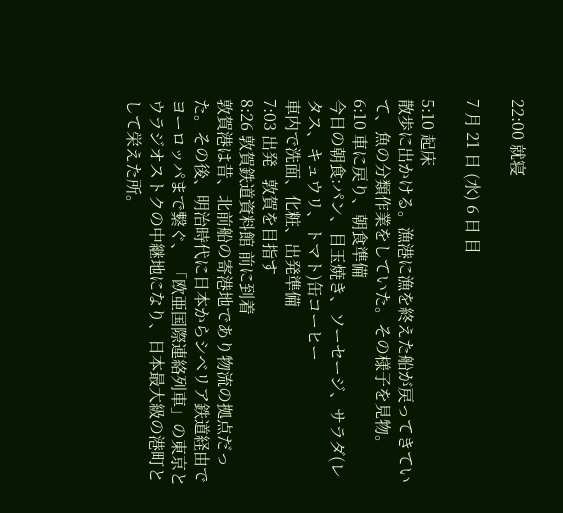22:00 就寝

7 月 21 日 (水) 6 日 目

5:10 起床
散歩に出かける。漁港に漁を終えた船が戻ってきていて、魚の分類作業をしていた。その様子を見物。
6:10 車に戻り、朝食準備
今日の朝食:パン、目玉焼き、ソーセージ、サラダ(レタス、キュウリ、トマト)缶コーヒー
車内で洗面、化粧、出発準備
7:03 出発   敦賀を目指す
8:26 敦賀鉄道資料館 前に到着
敦賀港は昔、北前船の寄港地であり物流の拠点だった。その後、明治時代に日本からシベリア鉄道経由でヨーロッパまで繋ぐ、 「欧亜国際連絡列車」の東京とウラジオストクの中継地になり、日本最大級の港町として栄えた所。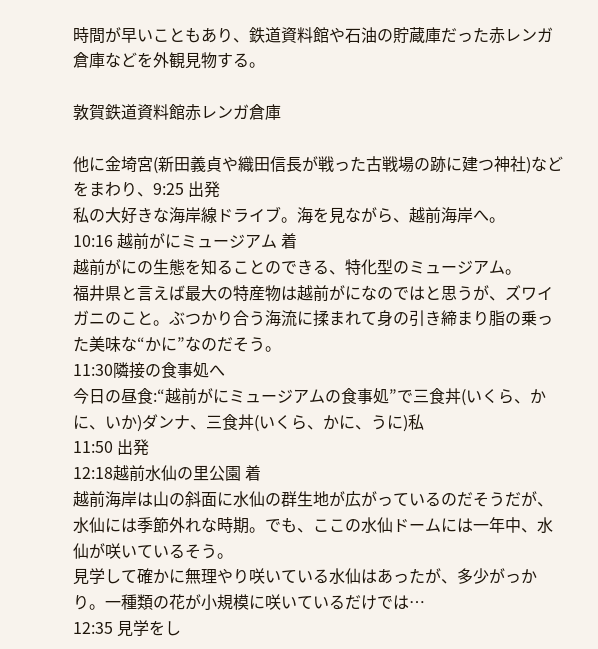時間が早いこともあり、鉄道資料館や石油の貯蔵庫だった赤レンガ倉庫などを外観見物する。

敦賀鉄道資料館赤レンガ倉庫

他に金埼宮(新田義貞や織田信長が戦った古戦場の跡に建つ神社)などをまわり、9:25 出発
私の大好きな海岸線ドライブ。海を見ながら、越前海岸へ。
10:16 越前がにミュージアム 着
越前がにの生態を知ることのできる、特化型のミュージアム。
福井県と言えば最大の特産物は越前がになのではと思うが、ズワイガニのこと。ぶつかり合う海流に揉まれて身の引き締まり脂の乗った美味な“かに”なのだそう。
11:30隣接の食事処へ
今日の昼食:“越前がにミュージアムの食事処”で三食丼(いくら、かに、いか)ダンナ、三食丼(いくら、かに、うに)私
11:50 出発
12:18越前水仙の里公園 着
越前海岸は山の斜面に水仙の群生地が広がっているのだそうだが、水仙には季節外れな時期。でも、ここの水仙ドームには一年中、水仙が咲いているそう。
見学して確かに無理やり咲いている水仙はあったが、多少がっかり。一種類の花が小規模に咲いているだけでは…
12:35 見学をし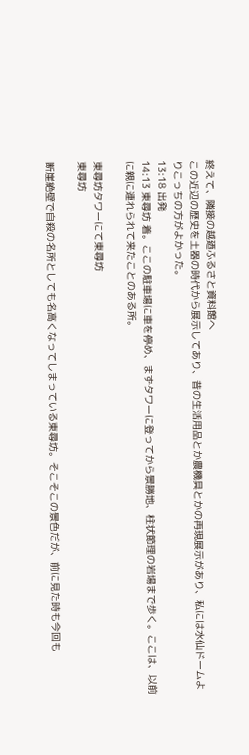終えて、隣接の越廼ふるさと資料館へ
この近辺の歴史を土器の時代から展示してあり、昔の生活用品とか農機具とかの再現展示があり、私には水仙ドームよりこっちの方がよかった。
13:18 出発
14:13 東尋坊 着。ここの駐車場に車を停め、まずタワーに登ってから景勝地、柱状節理の岩場まで歩く。ここは、以前に親に連れられて来たことのある所。

東尋坊タワーにて東尋坊
東尋坊

断崖絶壁で自殺の名所としても名高くなってしまっている東尋坊。そこそこの景色だが、前に見た時も今回も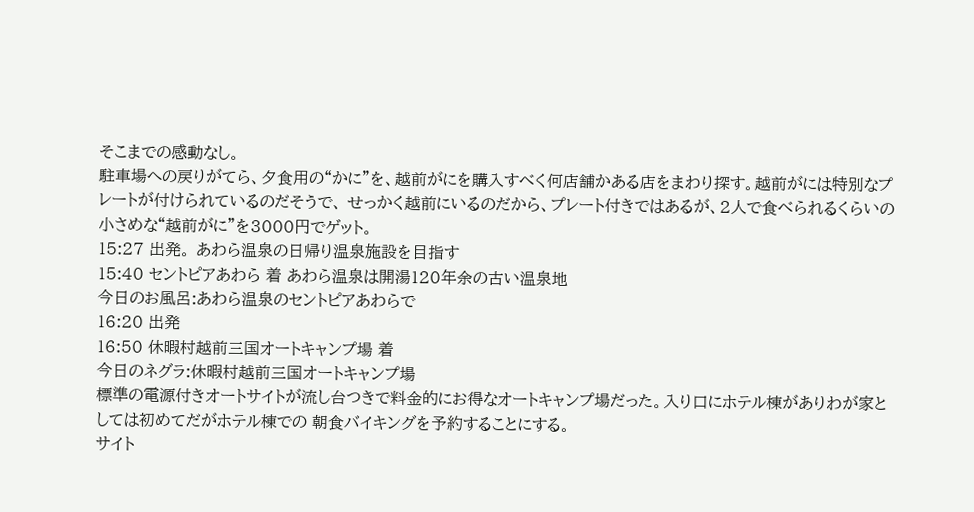そこまでの感動なし。
駐車場への戻りがてら、夕食用の“かに”を、越前がにを購入すべく何店舗かある店をまわり探す。越前がには特別なプレートが付けられているのだそうで、 せっかく越前にいるのだから、プレート付きではあるが、2人で食べられるくらいの小さめな“越前がに”を3000円でゲット。
15:27 出発。 あわら温泉の日帰り温泉施設を目指す
15:40 セントピアあわら 着 あわら温泉は開湯120年余の古い温泉地
今日のお風呂:あわら温泉のセントピアあわらで
16:20 出発
16:50 休暇村越前三国オートキャンプ場 着
今日のネグラ:休暇村越前三国オートキャンプ場
標準の電源付きオートサイトが流し台つきで料金的にお得なオートキャンプ場だった。入り口にホテル棟がありわが家としては初めてだがホテル棟での 朝食バイキングを予約することにする。
サイト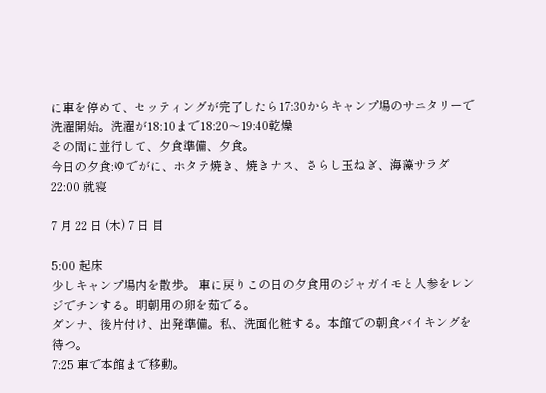に車を停めて、セッティングが完了したら17:30からキャンプ場のサニタリーで洗濯開始。洗濯が18:10まで18:20〜19:40乾燥
その間に並行して、夕食準備、夕食。
今日の夕食:ゆでがに、ホタテ焼き、焼きナス、さらし玉ねぎ、海藻サラダ
22:00 就寝

7 月 22 日 (木) 7 日 目

5:00 起床
少しキャンプ場内を散歩。 車に戻りこの日の夕食用のジャガイモと人参をレンジでチンする。明朝用の卵を茹でる。
ダンナ、後片付け、出発準備。私、洗面化粧する。本館での朝食バイキングを待つ。
7:25 車で本館まで移動。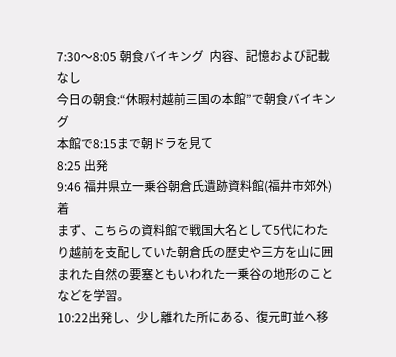7:30〜8:05 朝食バイキング  内容、記憶および記載なし
今日の朝食:“休暇村越前三国の本館”で朝食バイキング
本館で8:15まで朝ドラを見て
8:25 出発
9:46 福井県立一乗谷朝倉氏遺跡資料館(福井市郊外) 着
まず、こちらの資料館で戦国大名として5代にわたり越前を支配していた朝倉氏の歴史や三方を山に囲まれた自然の要塞ともいわれた一乗谷の地形のことなどを学習。
10:22出発し、少し離れた所にある、復元町並へ移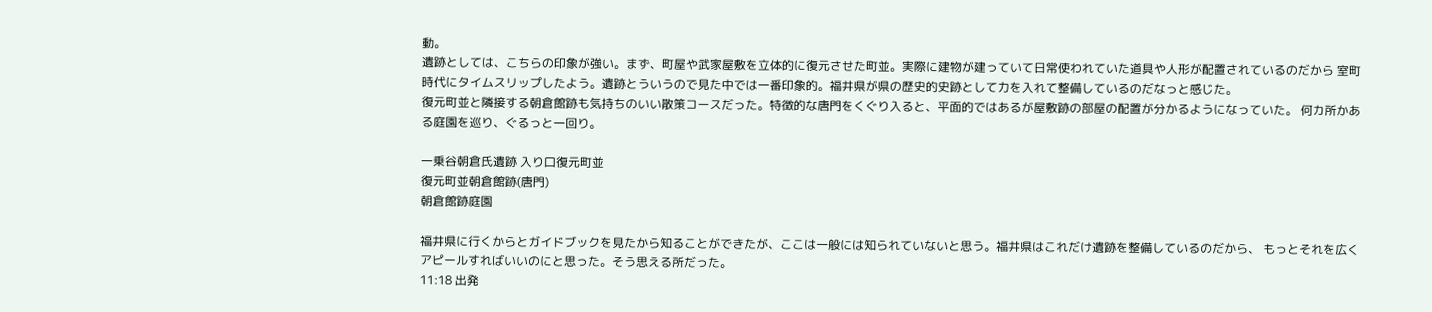動。
遺跡としては、こちらの印象が強い。まず、町屋や武家屋敷を立体的に復元させた町並。実際に建物が建っていて日常使われていた道具や人形が配置されているのだから 室町時代にタイムスリップしたよう。遺跡とういうので見た中では一番印象的。福井県が県の歴史的史跡として力を入れて整備しているのだなっと感じた。
復元町並と隣接する朝倉館跡も気持ちのいい散策コースだった。特徴的な唐門をくぐり入ると、平面的ではあるが屋敷跡の部屋の配置が分かるようになっていた。 何カ所かある庭園を巡り、ぐるっと一回り。

一乗谷朝倉氏遺跡 入り口復元町並
復元町並朝倉館跡(唐門)
朝倉館跡庭園

福井県に行くからとガイドブックを見たから知ることができたが、ここは一般には知られていないと思う。福井県はこれだけ遺跡を整備しているのだから、 もっとそれを広くアピールすればいいのにと思った。そう思える所だった。
11:18 出発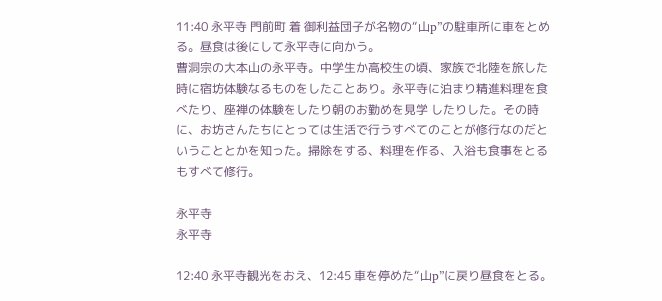11:40 永平寺 門前町 着 御利益団子が名物の“山p”の駐車所に車をとめる。昼食は後にして永平寺に向かう。
曹洞宗の大本山の永平寺。中学生か高校生の頃、家族で北陸を旅した時に宿坊体験なるものをしたことあり。永平寺に泊まり精進料理を食べたり、座禅の体験をしたり朝のお勤めを見学 したりした。その時に、お坊さんたちにとっては生活で行うすべてのことが修行なのだということとかを知った。掃除をする、料理を作る、入浴も食事をとるもすべて修行。

永平寺
永平寺

12:40 永平寺観光をおえ、12:45 車を停めた“山p”に戻り昼食をとる。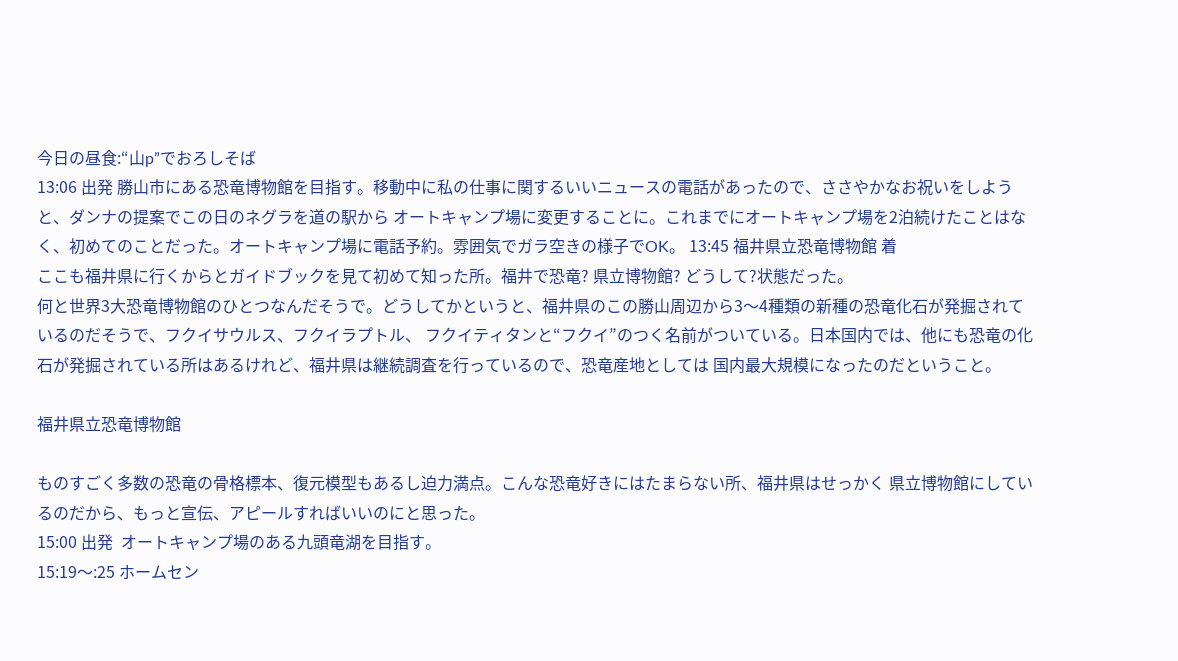今日の昼食:“山p”でおろしそば
13:06 出発 勝山市にある恐竜博物館を目指す。移動中に私の仕事に関するいいニュースの電話があったので、ささやかなお祝いをしようと、ダンナの提案でこの日のネグラを道の駅から オートキャンプ場に変更することに。これまでにオートキャンプ場を2泊続けたことはなく、初めてのことだった。オートキャンプ場に電話予約。雰囲気でガラ空きの様子でOK。 13:45 福井県立恐竜博物館 着
ここも福井県に行くからとガイドブックを見て初めて知った所。福井で恐竜? 県立博物館? どうして?状態だった。
何と世界3大恐竜博物館のひとつなんだそうで。どうしてかというと、福井県のこの勝山周辺から3〜4種類の新種の恐竜化石が発掘されているのだそうで、フクイサウルス、フクイラプトル、 フクイティタンと“フクイ”のつく名前がついている。日本国内では、他にも恐竜の化石が発掘されている所はあるけれど、福井県は継続調査を行っているので、恐竜産地としては 国内最大規模になったのだということ。

福井県立恐竜博物館

ものすごく多数の恐竜の骨格標本、復元模型もあるし迫力満点。こんな恐竜好きにはたまらない所、福井県はせっかく 県立博物館にしているのだから、もっと宣伝、アピールすればいいのにと思った。
15:00 出発  オートキャンプ場のある九頭竜湖を目指す。
15:19〜:25 ホームセン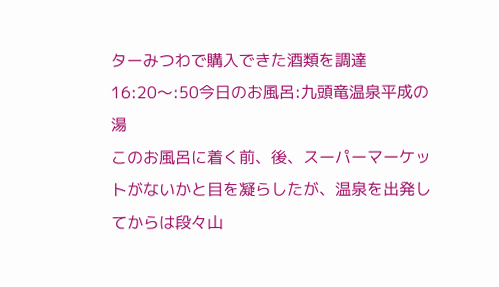ターみつわで購入できた酒類を調達
16:20〜:50今日のお風呂:九頭竜温泉平成の湯
このお風呂に着く前、後、スーパーマーケットがないかと目を凝らしたが、温泉を出発してからは段々山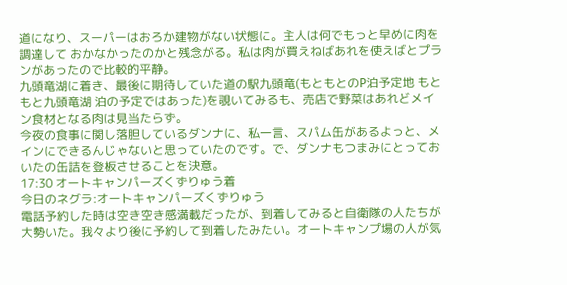道になり、スーパーはおろか建物がない状態に。主人は何でもっと早めに肉を調達して おかなかったのかと残念がる。私は肉が買えねばあれを使えばとプランがあったので比較的平静。
九頭竜湖に着き、最後に期待していた道の駅九頭竜(もともとのP泊予定地 もともと九頭竜湖 泊の予定ではあった)を覗いてみるも、売店で野菜はあれどメイン食材となる肉は見当たらず。
今夜の食事に関し落胆しているダンナに、私一言、スパム缶があるよっと、メインにできるんじゃないと思っていたのです。で、ダンナもつまみにとっておいたの缶詰を登板させることを決意。
17:30 オートキャンパーズくずりゅう着
今日のネグラ:オートキャンパーズくずりゅう
電話予約した時は空き空き感満載だったが、到着してみると自衛隊の人たちが大勢いた。我々より後に予約して到着したみたい。オートキャンプ場の人が気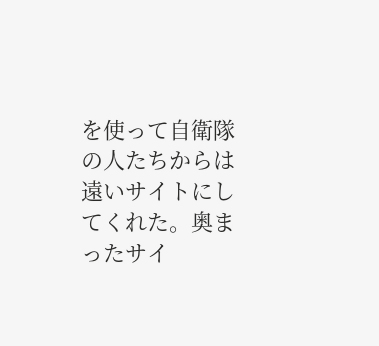を使って自衛隊の人たちからは 遠いサイトにしてくれた。奥まったサイ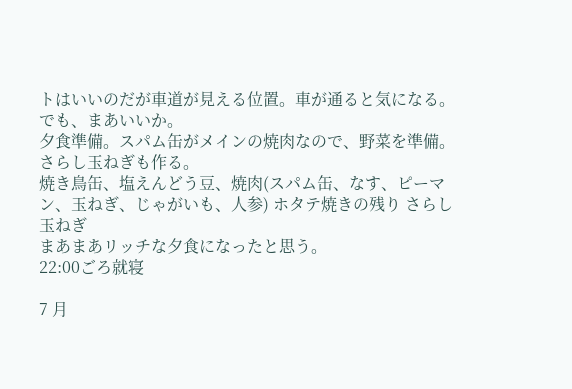トはいいのだが車道が見える位置。車が通ると気になる。でも、まあいいか。
夕食準備。スパム缶がメインの焼肉なので、野菜を準備。さらし玉ねぎも作る。
焼き鳥缶、塩えんどう豆、焼肉(スパム缶、なす、ピーマン、玉ねぎ、じゃがいも、人参) ホタテ焼きの残り さらし玉ねぎ
まあまあリッチな夕食になったと思う。
22:00ごろ就寝

7 月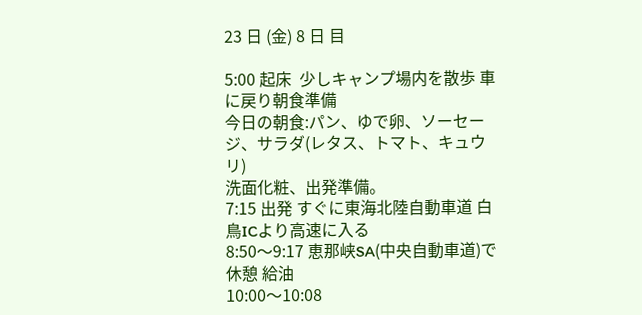23 日 (金) 8 日 目

5:00 起床  少しキャンプ場内を散歩 車に戻り朝食準備
今日の朝食:パン、ゆで卵、ソーセージ、サラダ(レタス、トマト、キュウリ)
洗面化粧、出発準備。
7:15 出発 すぐに東海北陸自動車道 白鳥ICより高速に入る
8:50〜9:17 恵那峡SA(中央自動車道)で休憩 給油
10:00〜10:08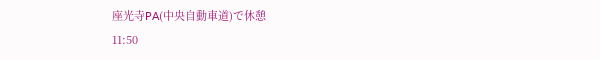座光寺PA(中央自動車道)で休憩
11:50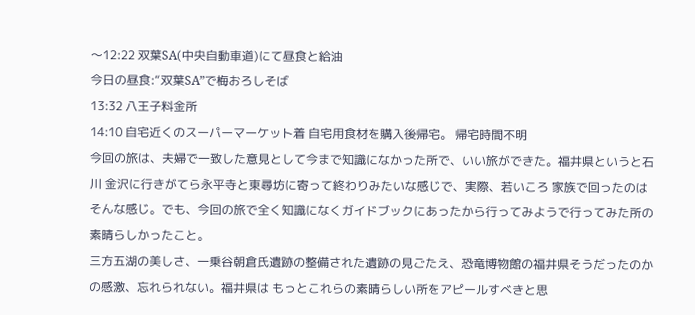〜12:22 双葉SA(中央自動車道)にて昼食と給油
今日の昼食:“双葉SA”で梅おろしそば
13:32 八王子料金所
14:10 自宅近くのスーパーマーケット着 自宅用食材を購入後帰宅。 帰宅時間不明
今回の旅は、夫婦で一致した意見として今まで知識になかった所で、いい旅ができた。福井県というと石川 金沢に行きがてら永平寺と東尋坊に寄って終わりみたいな感じで、実際、若いころ 家族で回ったのはそんな感じ。でも、今回の旅で全く知識になくガイドブックにあったから行ってみようで行ってみた所の素晴らしかったこと。
三方五湖の美しさ、一乗谷朝倉氏遺跡の整備された遺跡の見ごたえ、恐竜博物館の福井県そうだったのかの感激、忘れられない。福井県は もっとこれらの素晴らしい所をアピールすべきと思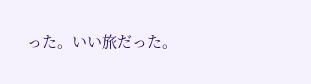った。いい旅だった。